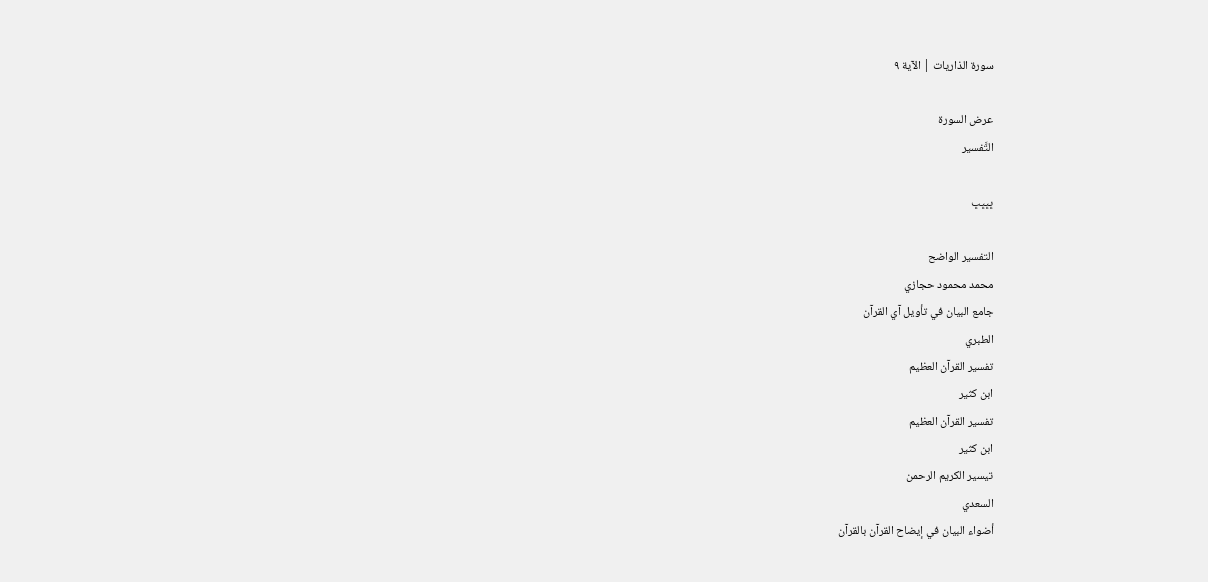سورة الذاريات | الآية ٩

عرض السورة
التَّفسير

ڀڀڀڀ

التفسير الواضح
محمد محمود حجازي
جامع البيان في تأويل آي القرآن
الطبري
تفسير القرآن العظيم
ابن كثير
تفسير القرآن العظيم
ابن كثير
تيسير الكريم الرحمن
السعدي
أضواء البيان في إيضاح القرآن بالقرآن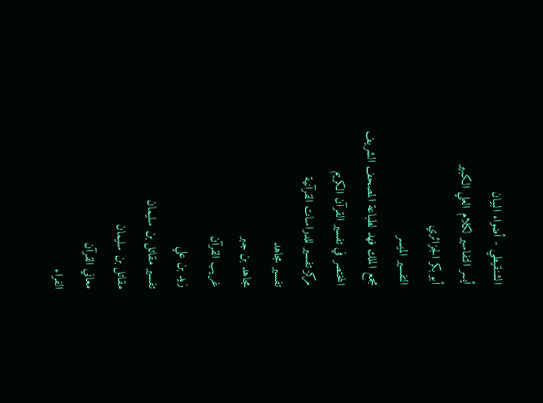الشنقيطي - أضواء البيان
أيسر التفاسير لكلام العلي الكبير
أبو بكر الجزائري
التفسير الميسر
مجمع الملك فهد لطباعة المصحف الشريف
المختصر في تفسير القرآن الكريم
مركز تفسير للدراسات القرآنية
تفسير مجاهد
مجاهد بن جبر
غريب القرآن
زيد بن علي
تفسير مقاتل بن سليمان
مقاتل بن سليمان
معاني القرآن
الفراء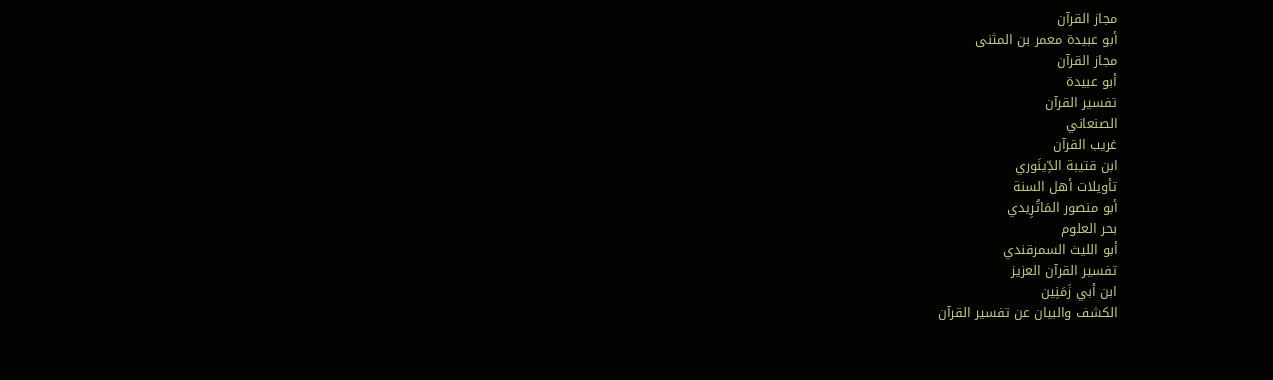مجاز القرآن
أبو عبيدة معمر بن المثنى
مجاز القرآن
أبو عبيدة
تفسير القرآن
الصنعاني
غريب القرآن
ابن قتيبة الدِّينَوري
تأويلات أهل السنة
أبو منصور المَاتُرِيدي
بحر العلوم
أبو الليث السمرقندي
تفسير القرآن العزيز
ابن أبي زَمَنِين
الكشف والبيان عن تفسير القرآن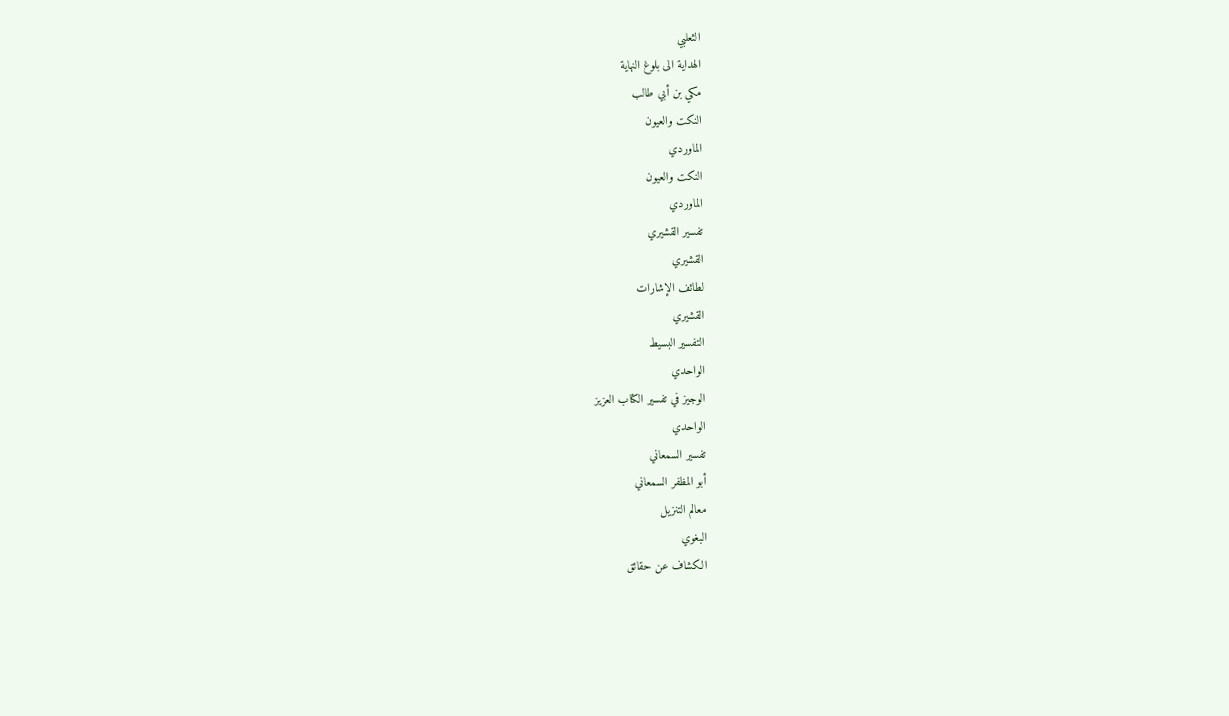الثعلبي
الهداية الى بلوغ النهاية
مكي بن أبي طالب
النكت والعيون
الماوردي
النكت والعيون
الماوردي
تفسير القشيري
القشيري
لطائف الإشارات
القشيري
التفسير البسيط
الواحدي
الوجيز في تفسير الكتاب العزيز
الواحدي
تفسير السمعاني
أبو المظفر السمعاني
معالم التنزيل
البغوي
الكشاف عن حقائق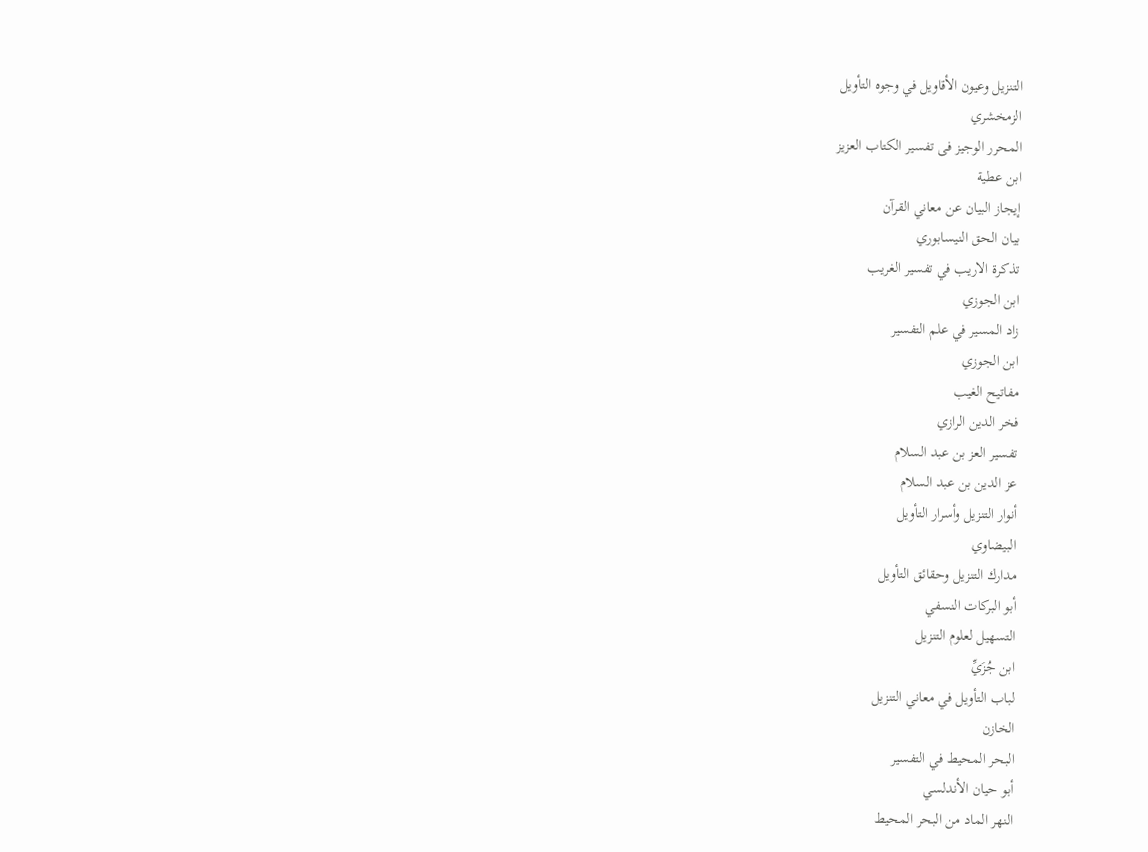التنزيل وعيون الأقاويل في وجوه التأويل
الزمخشري
المحرر الوجيز فى تفسير الكتاب العزيز
ابن عطية
إيجاز البيان عن معاني القرآن
بيان الحق النيسابوري
تذكرة الاريب في تفسير الغريب
ابن الجوزي
زاد المسير في علم التفسير
ابن الجوزي
مفاتيح الغيب
فخر الدين الرازي
تفسير العز بن عبد السلام
عز الدين بن عبد السلام
أنوار التنزيل وأسرار التأويل
البيضاوي
مدارك التنزيل وحقائق التأويل
أبو البركات النسفي
التسهيل لعلوم التنزيل
ابن جُزَيِّ
لباب التأويل في معاني التنزيل
الخازن
البحر المحيط في التفسير
أبو حيان الأندلسي
النهر الماد من البحر المحيط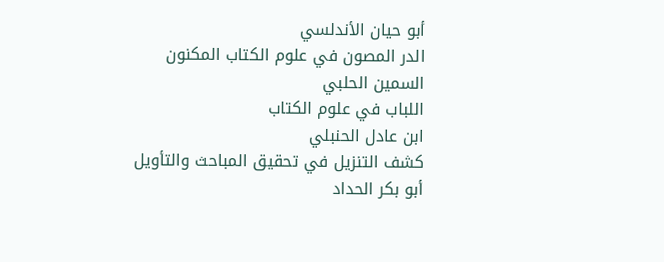أبو حيان الأندلسي
الدر المصون في علوم الكتاب المكنون
السمين الحلبي
اللباب في علوم الكتاب
ابن عادل الحنبلي
كشف التنزيل في تحقيق المباحث والتأويل
أبو بكر الحداد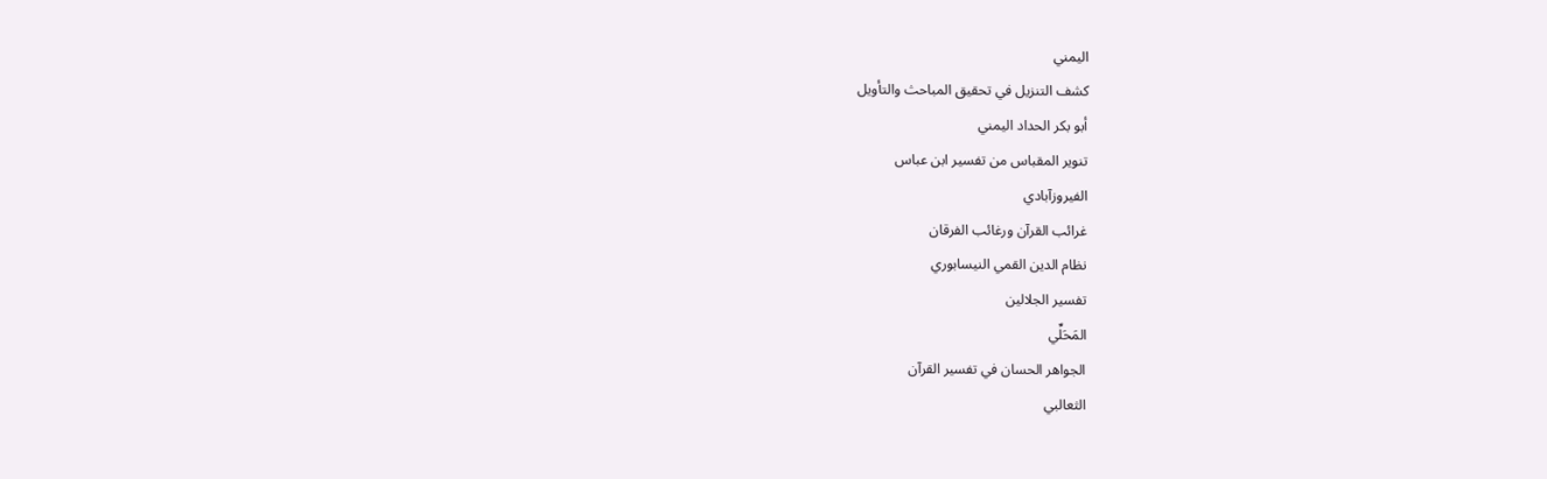اليمني
كشف التنزيل في تحقيق المباحث والتأويل
أبو بكر الحداد اليمني
تنوير المقباس من تفسير ابن عباس
الفيروزآبادي
غرائب القرآن ورغائب الفرقان
نظام الدين القمي النيسابوري
تفسير الجلالين
المَحَلِّي
الجواهر الحسان في تفسير القرآن
الثعالبي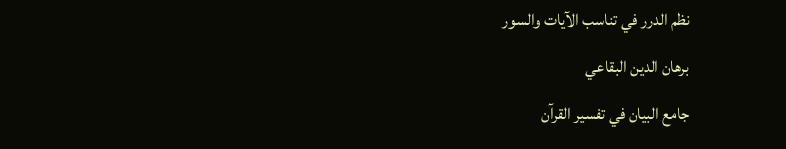نظم الدرر في تناسب الآيات والسور
برهان الدين البقاعي
جامع البيان في تفسير القرآن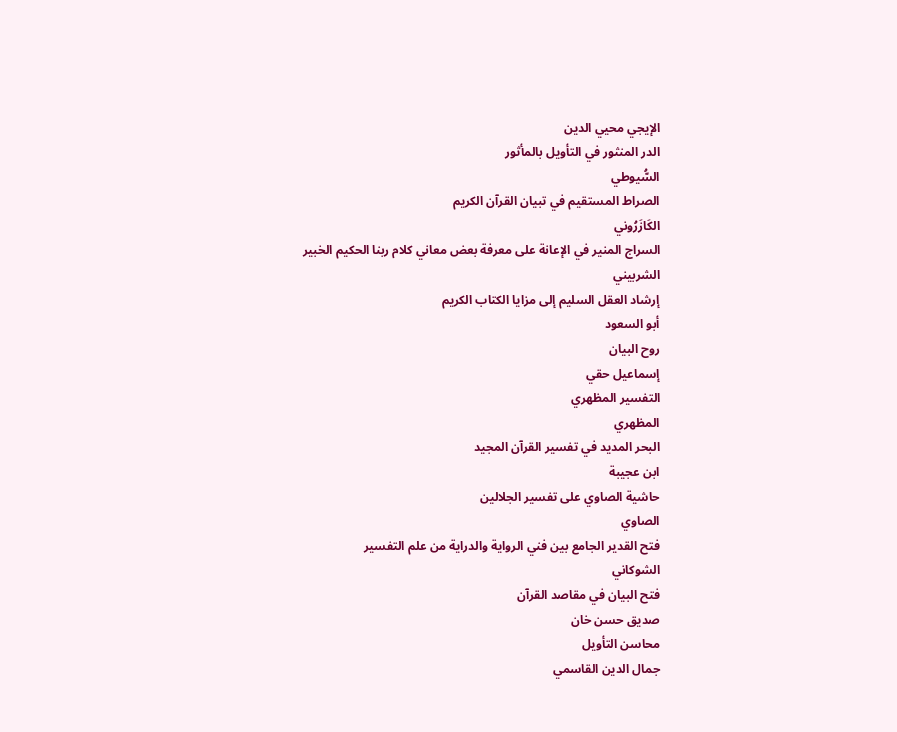الإيجي محيي الدين
الدر المنثور في التأويل بالمأثور
السُّيوطي
الصراط المستقيم في تبيان القرآن الكريم
الكَازَرُوني
السراج المنير في الإعانة على معرفة بعض معاني كلام ربنا الحكيم الخبير
الشربيني
إرشاد العقل السليم إلى مزايا الكتاب الكريم
أبو السعود
روح البيان
إسماعيل حقي
التفسير المظهري
المظهري
البحر المديد في تفسير القرآن المجيد
ابن عجيبة
حاشية الصاوي على تفسير الجلالين
الصاوي
فتح القدير الجامع بين فني الرواية والدراية من علم التفسير
الشوكاني
فتح البيان في مقاصد القرآن
صديق حسن خان
محاسن التأويل
جمال الدين القاسمي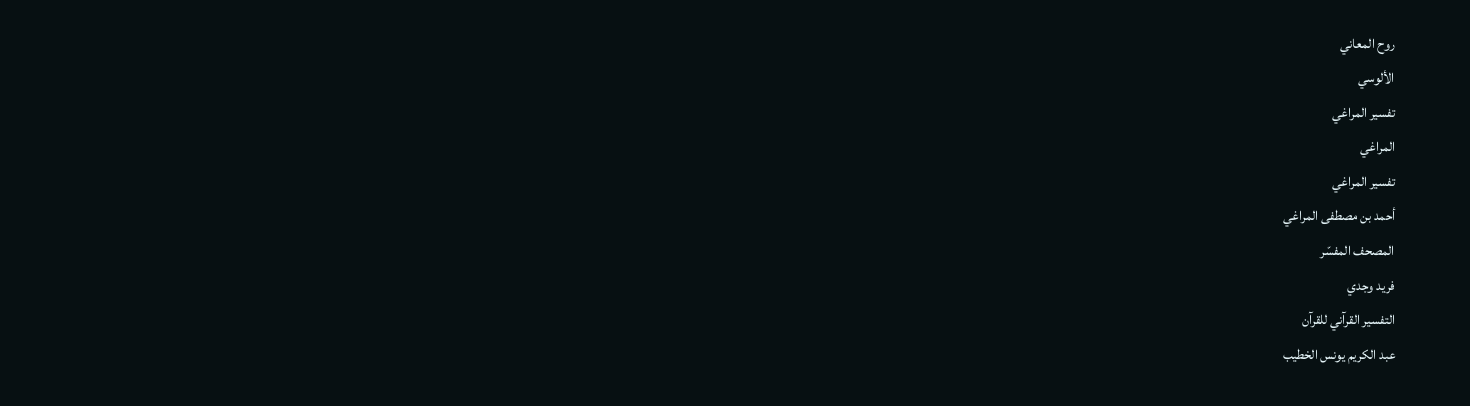روح المعاني
الألوسي
تفسير المراغي
المراغي
تفسير المراغي
أحمد بن مصطفى المراغي
المصحف المفسّر
فريد وجدي
التفسير القرآني للقرآن
عبد الكريم يونس الخطيب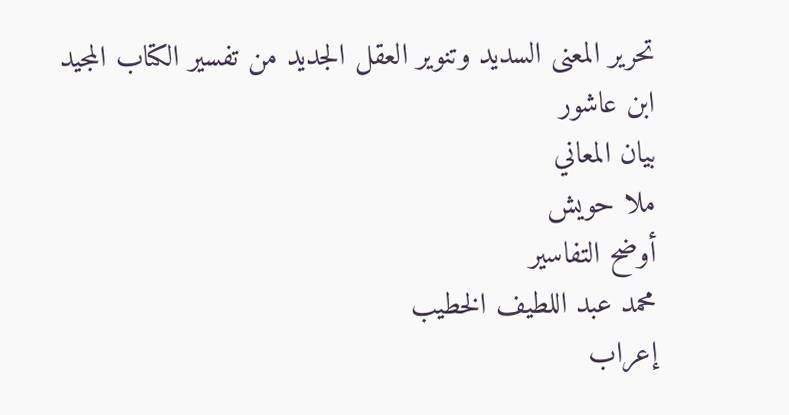تحرير المعنى السديد وتنوير العقل الجديد من تفسير الكتاب المجيد
ابن عاشور
بيان المعاني
ملا حويش
أوضح التفاسير
محمد عبد اللطيف الخطيب
إعراب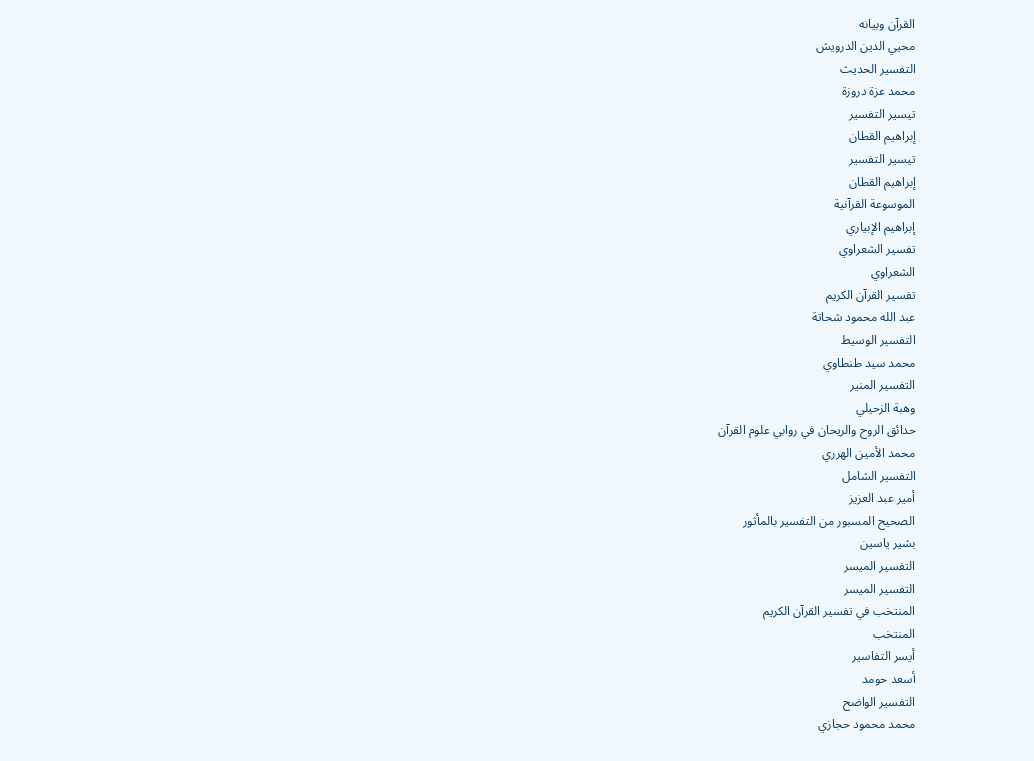القرآن وبيانه
محيي الدين الدرويش
التفسير الحديث
محمد عزة دروزة
تيسير التفسير
إبراهيم القطان
تيسير التفسير
إبراهيم القطان
الموسوعة القرآنية
إبراهيم الإبياري
تفسير الشعراوي
الشعراوي
تفسير القرآن الكريم
عبد الله محمود شحاتة
التفسير الوسيط
محمد سيد طنطاوي
التفسير المنير
وهبة الزحيلي
حدائق الروح والريحان في روابي علوم القرآن
محمد الأمين الهرري
التفسير الشامل
أمير عبد العزيز
الصحيح المسبور من التفسير بالمأثور
بشير ياسين
التفسير الميسر
التفسير الميسر
المنتخب في تفسير القرآن الكريم
المنتخب
أيسر التفاسير
أسعد حومد
التفسير الواضح
محمد محمود حجازي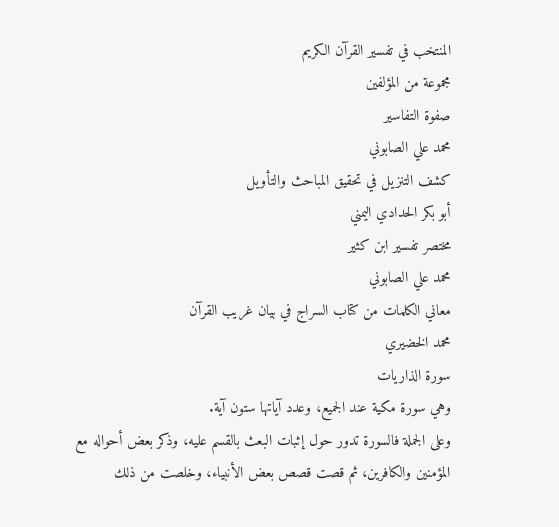المنتخب في تفسير القرآن الكريم
مجموعة من المؤلفين
صفوة التفاسير
محمد علي الصابوني
كشف التنزيل في تحقيق المباحث والتأويل
أبو بكر الحدادي اليمني
مختصر تفسير ابن كثير
محمد علي الصابوني
معاني الكلمات من كتاب السراج في بيان غريب القرآن
محمد الخضيري
سورة الذاريات
وهي سورة مكية عند الجميع، وعدد آياتها ستون آية.
وعلى الجملة فالسورة تدور حول إثبات البعث بالقسم عليه، وذكر بعض أحواله مع المؤمنين والكافرين، ثم قصت قصص بعض الأنبياء، وخلصت من ذلك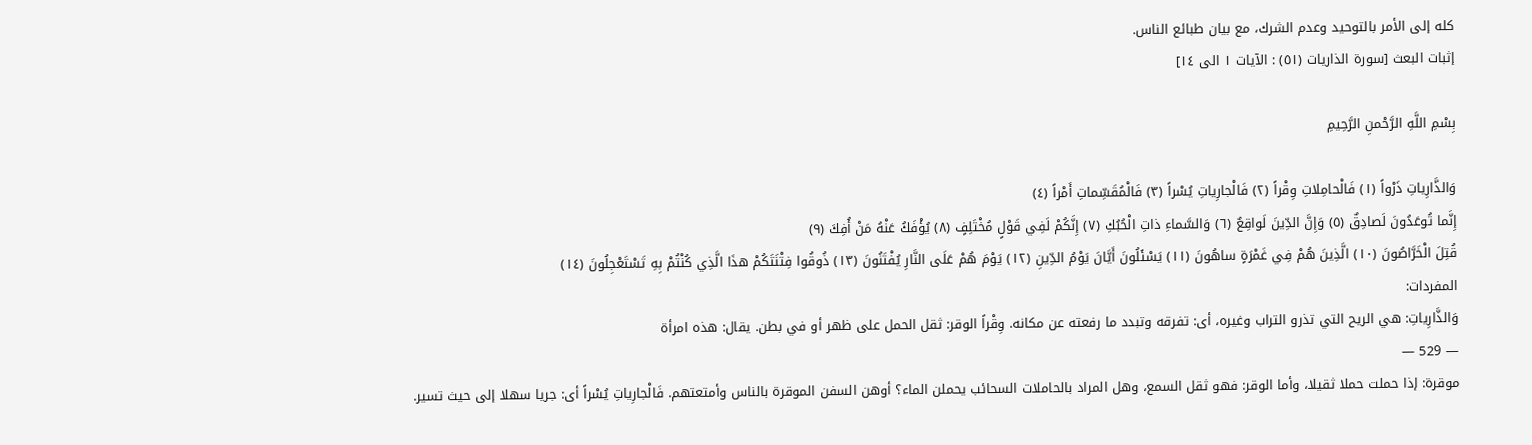كله إلى الأمر بالتوحيد وعدم الشرك، مع بيان طبائع الناس.
إثبات البعث [سورة الذاريات (٥١) : الآيات ١ الى ١٤]

بِسْمِ اللَّهِ الرَّحْمنِ الرَّحِيمِ

وَالذَّارِياتِ ذَرْواً (١) فَالْحامِلاتِ وِقْراً (٢) فَالْجارِياتِ يُسْراً (٣) فَالْمُقَسِّماتِ أَمْراً (٤)
إِنَّما تُوعَدُونَ لَصادِقٌ (٥) وَإِنَّ الدِّينَ لَواقِعٌ (٦) وَالسَّماءِ ذاتِ الْحُبُكِ (٧) إِنَّكُمْ لَفِي قَوْلٍ مُخْتَلِفٍ (٨) يُؤْفَكُ عَنْهُ مَنْ أُفِكَ (٩)
قُتِلَ الْخَرَّاصُونَ (١٠) الَّذِينَ هُمْ فِي غَمْرَةٍ ساهُونَ (١١) يَسْئَلُونَ أَيَّانَ يَوْمُ الدِّينِ (١٢) يَوْمَ هُمْ عَلَى النَّارِ يُفْتَنُونَ (١٣) ذُوقُوا فِتْنَتَكُمْ هذَا الَّذِي كُنْتُمْ بِهِ تَسْتَعْجِلُونَ (١٤)
المفردات:
وَالذَّارِياتِ: هي الريح التي تذرو التراب وغيره، أى: تفرقه وتبدد ما رفعته عن مكانه. وِقْراً الوقر: ثقل الحمل على ظهر أو في بطن. يقال: هذه امرأة
— 529 —
موقرة: إذا حملت حملا ثقيلا، وأما الوقر: فهو ثقل السمع، وهل المراد بالحاملات السحائب يحملن الماء؟ أوهن السفن الموقرة بالناس وأمتعتهم. فَالْجارِياتِ يُسْراً أى: جريا سهلا إلى حيث تسير.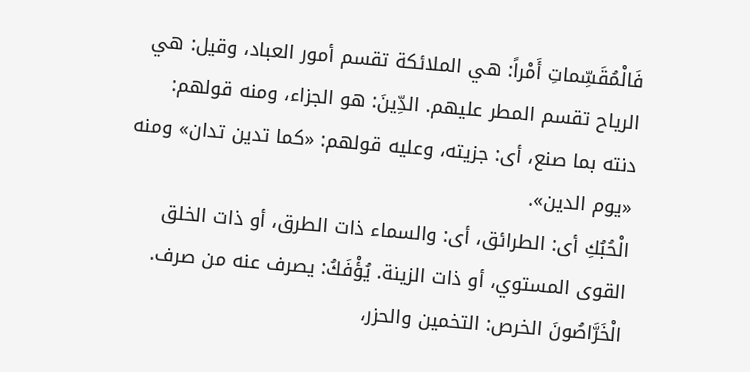فَالْمُقَسِّماتِ أَمْراً: هي الملائكة تقسم أمور العباد، وقيل: هي الرياح تقسم المطر عليهم. الدِّينَ: هو الجزاء، ومنه قولهم:
دنته بما صنع، أى: جزيته، وعليه قولهم: «كما تدين تدان» ومنه «يوم الدين».
الْحُبُكِ أى: الطرائق، أى: والسماء ذات الطرق، أو ذات الخلق القوى المستوي، أو ذات الزينة. يُؤْفَكُ: يصرف عنه من صرف. الْخَرَّاصُونَ الخرص: التخمين والحزر،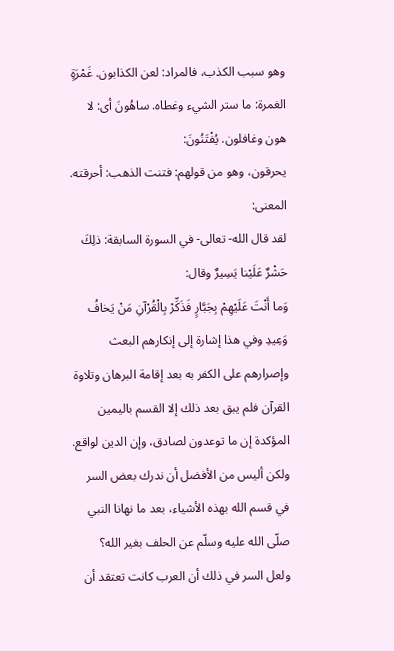وهو سبب الكذب، فالمراد: لعن الكذابون. غَمْرَةٍ الغمرة: ما ستر الشيء وغطاه. ساهُونَ أى: لا هون وغافلون. يُفْتَنُونَ:
يحرقون، وهو من قولهم: فتنت الذهب: أحرقته.
المعنى:
لقد قال الله- تعالى- في السورة السابقة: ذلِكَ حَشْرٌ عَلَيْنا يَسِيرٌ وقال:
وَما أَنْتَ عَلَيْهِمْ بِجَبَّارٍ فَذَكِّرْ بِالْقُرْآنِ مَنْ يَخافُ وَعِيدِ وفي هذا إشارة إلى إنكارهم البعث وإصرارهم على الكفر به بعد إقامة البرهان وتلاوة القرآن فلم يبق بعد ذلك إلا القسم باليمين المؤكدة إن ما توعدون لصادق، وإن الدين لواقع.
ولكن أليس من الأفضل أن ندرك بعض السر في قسم الله بهذه الأشياء، بعد ما نهانا النبي صلّى الله عليه وسلّم عن الحلف بغير الله؟
ولعل السر في ذلك أن العرب كانت تعتقد أن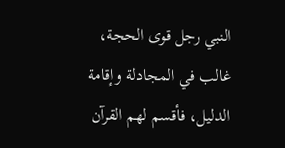النبي رجل قوى الحجة، غالب في المجادلة وإقامة الدليل، فأقسم لهم القرآن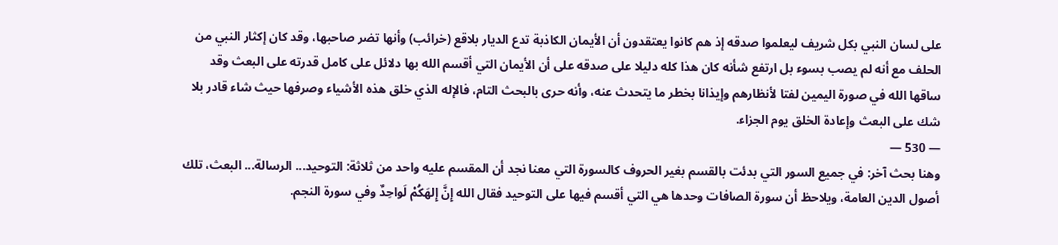على لسان النبي بكل شريف ليعلموا صدقه إذ هم كانوا يعتقدون أن الأيمان الكاذبة تدع الديار بلاقع (خرائب) وأنها تضر صاحبها، وقد كان إكثار النبي من الحلف مع أنه لم يصب بسوء بل ارتفع شأنه كان هذا كله دليلا على صدقه على أن الأيمان التي أقسم الله بها دلائل على كامل قدرته على البعث وقد ساقها الله في صورة اليمين لفتا لأنظارهم وإيذانا بخطر ما يتحدث عنه، وأنه حرى بالبحث التام، فالإله الذي خلق هذه الأشياء وصرفها حيث شاء قادر بلا شك على البعث وإعادة الخلق يوم الجزاء.
— 530 —
وهنا بحث آخر: في جميع السور التي بدئت بالقسم بغير الحروف كالسورة التي معنا نجد أن المقسم عليه واحد من ثلاثة: التوحيد... الرسالة... البعث، تلك أصول الدين العامة، ويلاحظ أن سورة الصافات وحدها هي التي أقسم فيها على التوحيد فقال الله إِنَّ إِلهَكُمْ لَواحِدٌ وفي سورة النجم.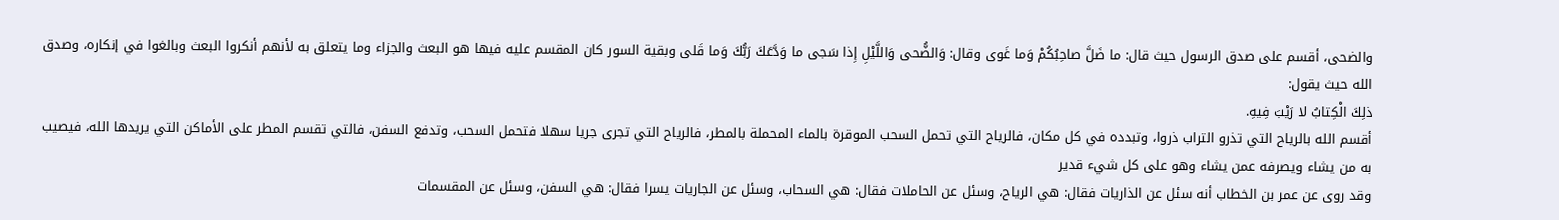والضحى، أقسم على صدق الرسول حيث قال: ما ضَلَّ صاحِبُكُمْ وَما غَوى وقال: وَالضُّحى وَاللَّيْلِ إِذا سَجى ما وَدَّعَكَ رَبُّكَ وَما قَلى وبقية السور كان المقسم عليه فيها هو البعث والجزاء وما يتعلق به لأنهم أنكروا البعث وبالغوا في إنكاره، وصدق الله حيث يقول:
ذلِكَ الْكِتابُ لا رَيْبَ فِيهِ.
أقسم الله بالرياح التي تذرو التراب ذروا، وتبدده في كل مكان، فالرياح التي تحمل السحب الموقرة بالماء المحملة بالمطر، فالرياح التي تجرى جريا سهلا فتحمل السحب، وتدفع السفن، فالتي تقسم المطر على الأماكن التي يريدها الله، فيصيب به من يشاء ويصرفه عمن يشاء وهو على كل شيء قدير
وقد روى عن عمر بن الخطاب أنه سئل عن الذاريات فقال: هي الرياح، وسئل عن الحاملات فقال: هي السحاب، وسئل عن الجاريات يسرا فقال: هي السفن، وسئل عن المقسمات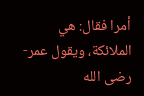أمرا فقال: هي الملائكة، ويقول عمر- رضى الله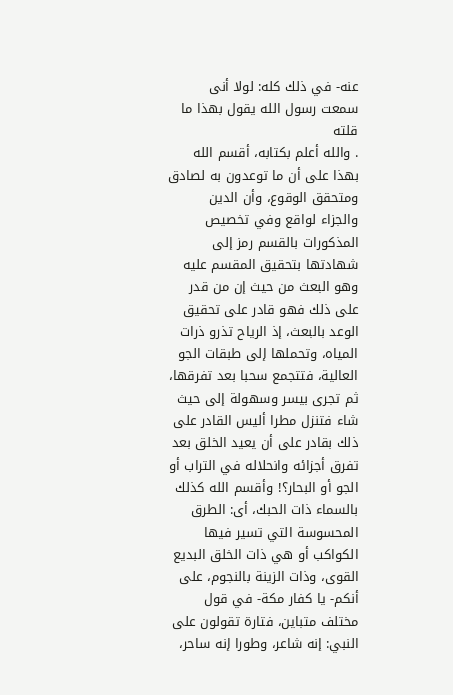عنه- في ذلك كله: لولا أنى سمعت رسول الله يقول بهذا ما قلته
. والله أعلم بكتابه، أقسم الله بهذا على أن ما توعدون به لصادق ومتحقق الوقوع، وأن الدين والجزاء لواقع وفي تخصيص المذكورات بالقسم رمز إلى شهادتها بتحقيق المقسم عليه وهو البعث من حيث إن من قدر على ذلك فهو قادر على تحقيق الوعد بالبعث، إذ الرياح تذرو ذرات المياه، وتحملها إلى طبقات الجو العالية، فتتجمع سحبا بعد تفرقها، ثم تجرى بيسر وسهولة إلى حيث شاء فتنزل مطرا أليس القادر على ذلك بقادر على أن يعيد الخلق بعد تفرق أجزائه وانحلاله في التراب أو الجو أو البحار؟! وأقسم الله كذلك بالسماء ذات الحبك، أى: الطرق المحسوسة التي تسير فيها الكواكب أو هي ذات الخلق البديع القوى، وذات الزينة بالنجوم، على أنكم- يا كفار مكة- في قول مختلف متباين، فتارة تقولون على النبي: إنه شاعر، وطورا إنه ساحر،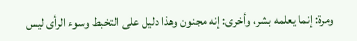ومرة: إنما يعلمه بشر، وأخرى: إنه مجنون وهذا دليل على التخبط وسوء الرأى ليس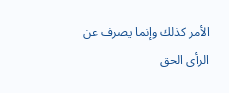الأمر كذلك وإنما يصرف عن الرأى الحق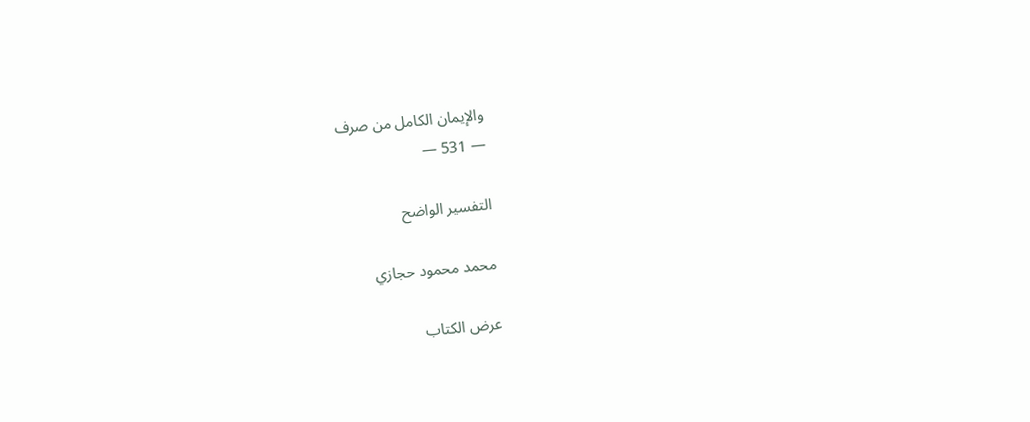والإيمان الكامل من صرف
— 531 —

التفسير الواضح

محمد محمود حجازي

عرض الكتاب